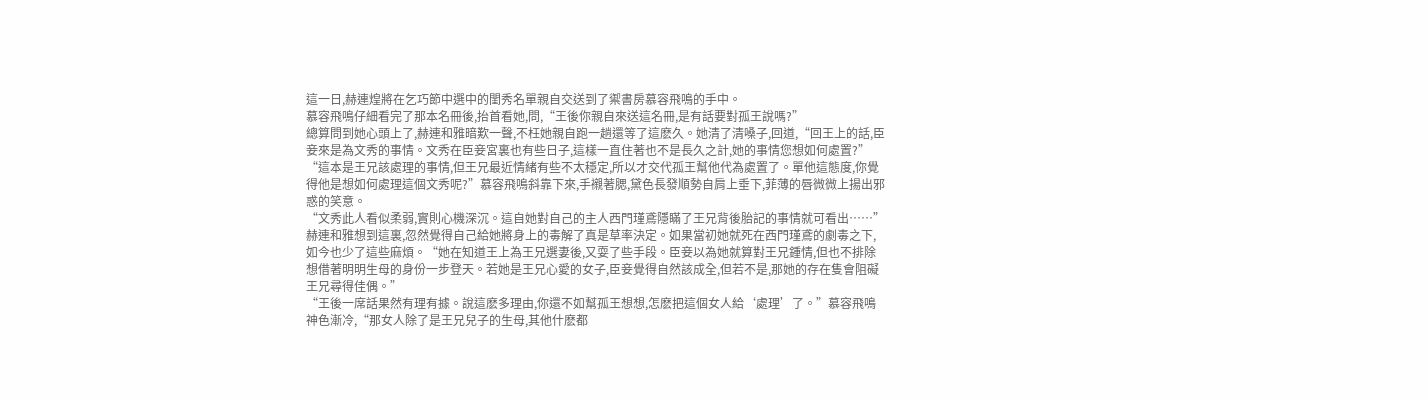這一日,赫連煌將在乞巧節中選中的閨秀名單親自交送到了禦書房慕容飛鳴的手中。
慕容飛鳴仔細看完了那本名冊後,抬首看她,問,“王後你親自來送這名冊,是有話要對孤王說嗎?”
總算問到她心頭上了,赫連和雅暗歎一聲,不枉她親自跑一趟還等了這麽久。她清了清嗓子,回道,“回王上的話,臣妾來是為文秀的事情。文秀在臣妾宮裏也有些日子,這樣一直住著也不是長久之計,她的事情您想如何處置?”
“這本是王兄該處理的事情,但王兄最近情緒有些不太穩定,所以才交代孤王幫他代為處置了。單他這態度,你覺得他是想如何處理這個文秀呢?”慕容飛鳴斜靠下來,手襯著腮,黛色長發順勢自肩上垂下,菲薄的唇微微上揚出邪惑的笑意。
“文秀此人看似柔弱,實則心機深沉。這自她對自己的主人西門瑾鳶隱瞞了王兄背後胎記的事情就可看出……”赫連和雅想到這裏,忽然覺得自己給她將身上的毒解了真是草率決定。如果當初她就死在西門瑾鳶的劇毒之下,如今也少了這些麻煩。“她在知道王上為王兄選妻後,又耍了些手段。臣妾以為她就算對王兄鍾情,但也不排除想借著明明生母的身份一步登天。若她是王兄心愛的女子,臣妾覺得自然該成全,但若不是,那她的存在隻會阻礙王兄尋得佳偶。”
“王後一席話果然有理有據。說這麽多理由,你還不如幫孤王想想,怎麽把這個女人給‘處理’了。”慕容飛鳴神色漸冷,“那女人除了是王兄兒子的生母,其他什麽都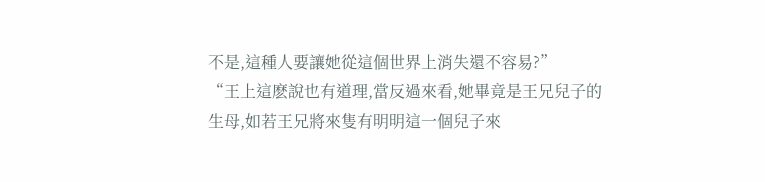不是,這種人要讓她從這個世界上消失還不容易?”
“王上這麽說也有道理,當反過來看,她畢竟是王兄兒子的生母,如若王兄將來隻有明明這一個兒子來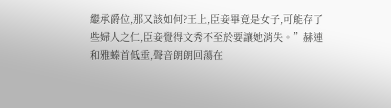繼承爵位,那又該如何?王上,臣妾畢竟是女子,可能存了些婦人之仁,臣妾覺得文秀不至於要讓她消失。”赫連和雅螓首低垂,聲音朗朗回蕩在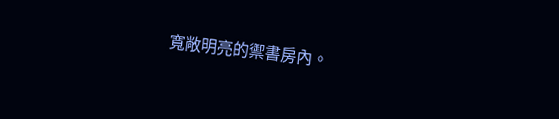寬敞明亮的禦書房內。